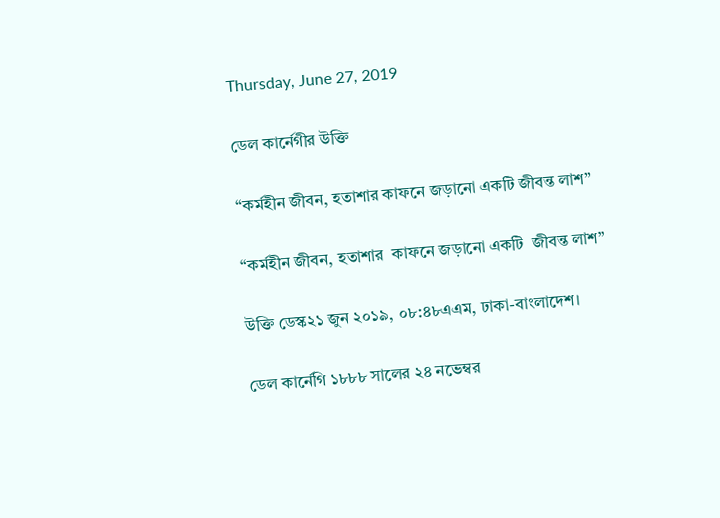Thursday, June 27, 2019

ডেল কার্নেগীর উক্তি

“কর্মহীন জীবন, হতাশার কাফনে জড়ানো একটি জীবন্ত লাশ”

“কর্মহীন জীবন, হতাশার  কাফনে জড়ানো একটি  জীবন্ত লাশ”

উক্তি ডেস্ক২১ জুন ২০১৯, ০৮:৪৮এএম, ঢাকা-বাংলাদেশ।

ডেল কার্নেগি ১৮৮৮ সালের ২৪ নভেম্বর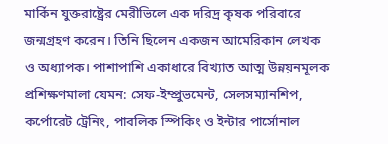মার্কিন যুক্তরাষ্ট্রের মেরীভিলে এক দরিদ্র কৃষক পরিবারে জন্মগ্রহণ করেন। তিনি ছিলেন একজন আমেরিকান লেখক ও অধ্যাপক। পাশাপাশি একাধারে বিখ্যাত আত্ম উন্নয়নমূলক প্রশিক্ষণমালা যেমন: সেফ-ইম্প্রুভমেন্ট, সেলসম্যানশিপ, কর্পোরেট ট্রেনিং, পাবলিক স্পিকিং ও ইন্টার পার্সোনাল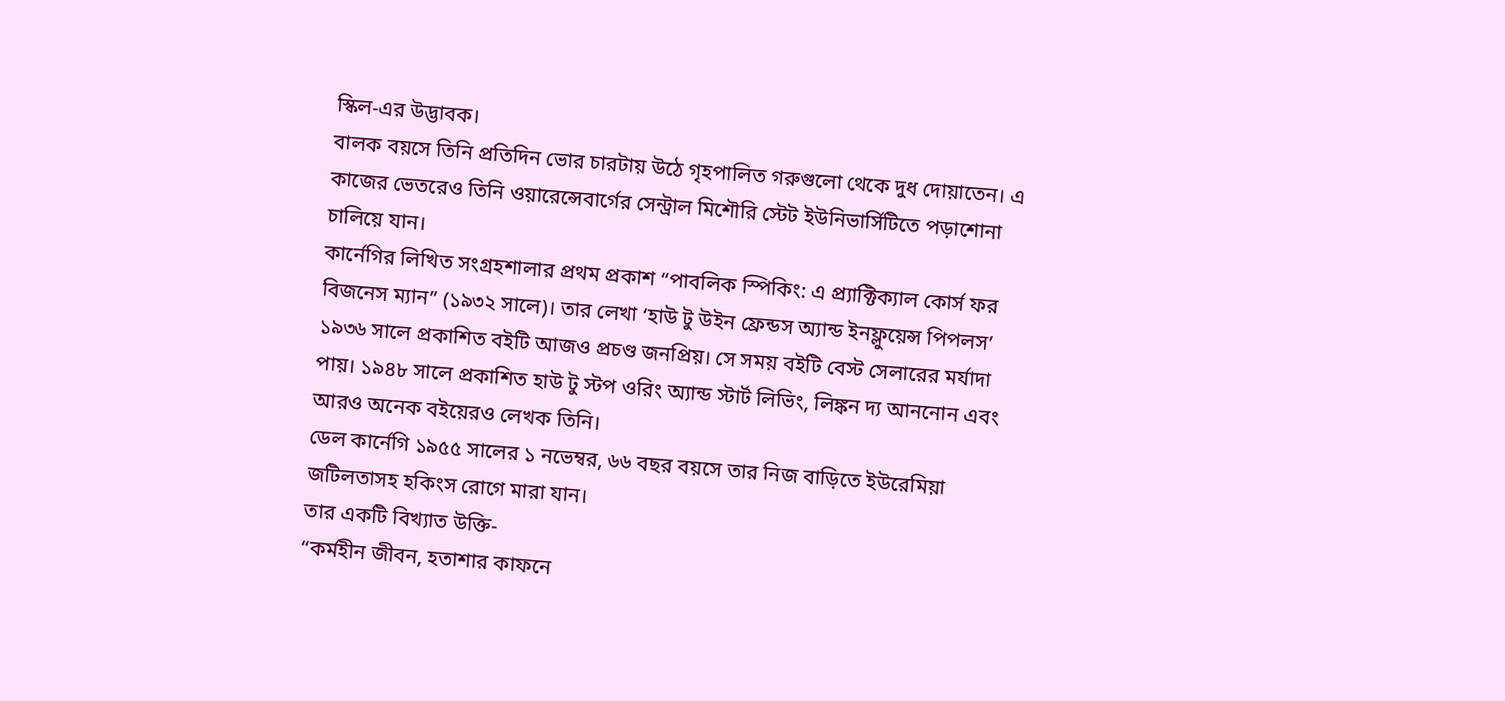স্কিল-এর উদ্ভাবক।
বালক বয়সে তিনি প্রতিদিন ভোর চারটায় উঠে গৃহপালিত গরুগুলো থেকে দুধ দোয়াতেন। এ কাজের ভেতরেও তিনি ওয়ারেন্সেবার্গের সেন্ট্রাল মিশৌরি স্টেট ইউনিভার্সিটিতে পড়াশোনা চালিয়ে যান।
কার্নেগির লিখিত সংগ্রহশালার প্রথম প্রকাশ “পাবলিক স্পিকিং: এ প্র্যাক্টিক্যাল কোর্স ফর বিজনেস ম্যান” (১৯৩২ সালে)। তার লেখা ‘হাউ টু উইন ফ্রেন্ডস অ্যান্ড ইনফ্লুয়েন্স পিপলস’ ১৯৩৬ সালে প্রকাশিত বইটি আজও প্রচণ্ড জনপ্রিয়। সে সময় বইটি বেস্ট সেলারের মর্যাদা পায়। ১৯৪৮ সালে প্রকাশিত হাউ টু স্টপ ওরিং অ্যান্ড স্টার্ট লিভিং, লিঙ্কন দ্য আননোন এবং আরও অনেক বইয়েরও লেখক তিনি।
ডেল কার্নেগি ১৯৫৫ সালের ১ নভেম্বর, ৬৬ বছর বয়সে তার নিজ বাড়িতে ইউরেমিয়া জটিলতাসহ হকিংস রোগে মারা যান।
তার একটি বিখ্যাত উক্তি-
“কর্মহীন জীবন, হতাশার কাফনে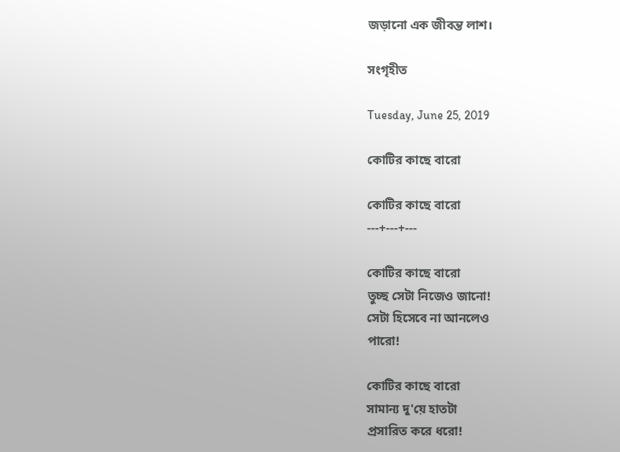জড়ানো এক জীবন্ত লাশ।

সংগৃহীত

Tuesday, June 25, 2019

কোটির কাছে বারো

কোটির কাছে বারো
---+---+---

কোটির কাছে বারো
তুচ্ছ সেটা নিজেও জানো!
সেটা হিসেবে না আনলেও
পারো!

কোটির কাছে বারো
সামান্য দু'য়ে হাতটা
প্রসারিত করে ধরো!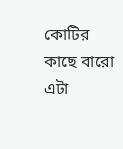কোটির কাছে বারো
এটা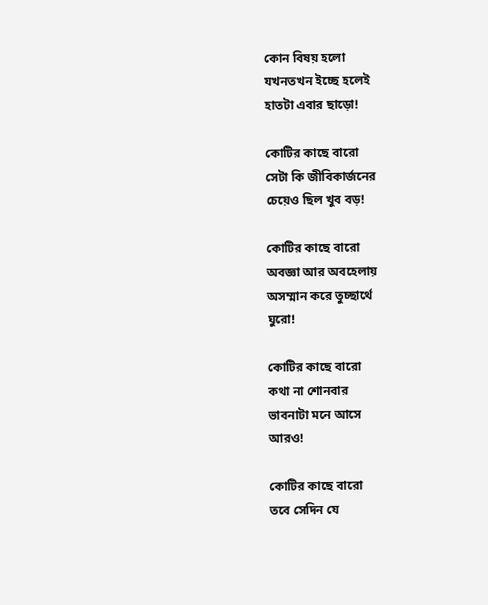কোন বিষয় হলো
যখনতখন ইচ্ছে হলেই
হাতটা এবার ছাড়ো!

কোটির কাছে বারো
সেটা কি জীবিকার্জনের
চেয়েও ছিল খুব বড়!

কোটির কাছে বারো
অবজ্ঞা আর অবহেলায়
অসম্মান করে তুচ্ছার্থে
ঘুরো!

কোটির কাছে বারো
কথা না শোনবার
ভাবনাটা মনে আসে
আরও!

কোটির কাছে বারো
তবে সেদিন যে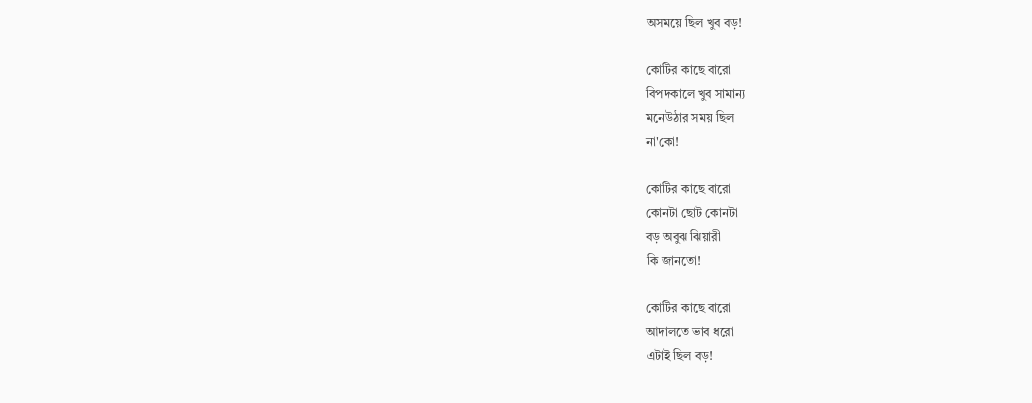অসময়ে ছিল খুব বড়!

কোটির কাছে বারো
বিপদকালে খুব সামান্য
মনেউঠার সময় ছিল
না'কো!

কোটির কাছে বারো
কোনটা ছোট কোনটা
বড় অবুঝ ঝিয়ারী
কি জানতো!

কোটির কাছে বারো
আদালতে ভাব ধরো
এটাই ছিল বড়!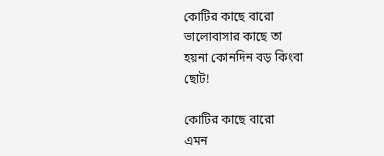কোটির কাছে বারো
ভালোবাসার কাছে তা
হয়না কোনদিন বড় কিংবা
ছোট!

কোটির কাছে বারো
এমন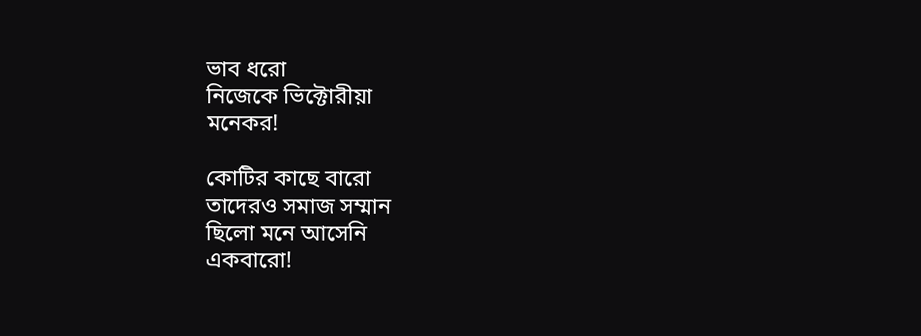ভাব ধরো
নিজেকে ভিক্টোরীয়া
মনেকর!

কোটির কাছে বারো
তাদেরও সমাজ সম্মান
ছিলো মনে আসেনি
একবারো!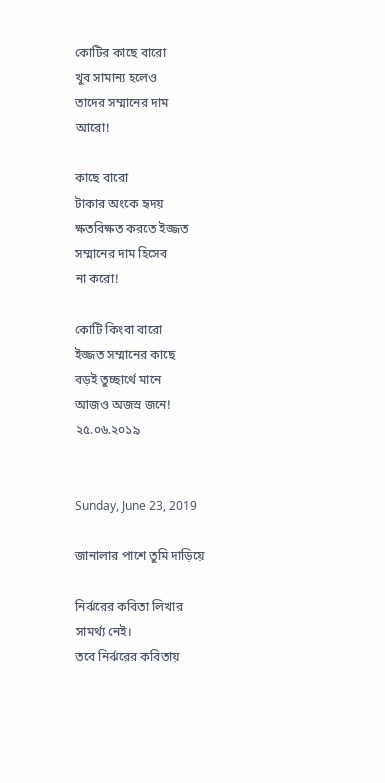কোটির কাছে বারো
খুব সামান্য হলেও
তাদের সম্মানের দাম
আরো!

কাছে বারো
টাকার অংকে হৃদয়
ক্ষতবিক্ষত করতে ইজ্জত
সম্মানের দাম হিসেব
না করো!

কোটি কিংবা বারো
ইজ্জত সম্মানের কাছে
বড়ই তুচ্ছার্থে মানে
আজও অজস্র জনে!
২৫.০৬.২০১৯


Sunday, June 23, 2019

জানালার পাশে তুমি দাড়িয়ে

নির্ঝরের কবিতা লিখার
সামর্থ্য নেই।
তবে নির্ঝরের কবিতায়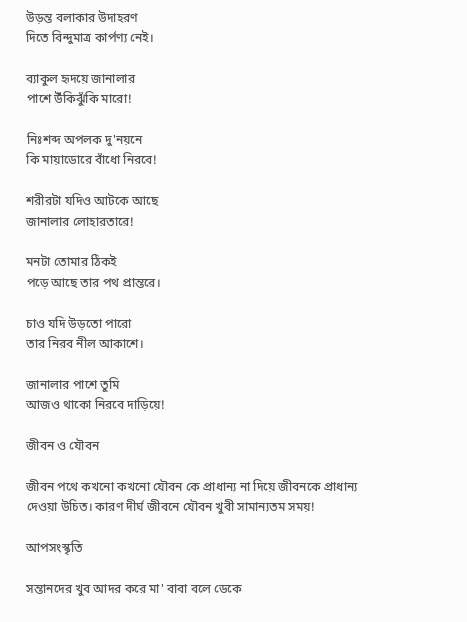উড়ন্ত বলাকার উদাহরণ
দিতে বিন্দুমাত্র কার্পণ্য নেই।

ব্যাকুল হৃদয়ে জানালার
পাশে উঁকিঝুঁকি মারো!

নিঃশব্দ অপলক দু'নয়নে
কি মায়াডোরে বাঁধো নিরবে!

শরীরটা যদিও আটকে আছে
জানালার লোহারতারে!

মনটা তোমার ঠিকই
পড়ে আছে তার পথ প্রান্তরে।

চাও যদি উড়তো পারো
তার নিরব নীল আকাশে।

জানালার পাশে তুমি
আজও থাকো নিরবে দাড়িয়ে!

জীবন ও যৌবন

জীবন পথে কখনো কখনো যৌবন কে প্রাধান্য না দিয়ে জীবনকে প্রাধান্য দেওয়া উচিত। কারণ দীর্ঘ জীবনে যৌবন খুবী সামান্যতম সময়!

আপসংস্কৃতি

সন্তানদের খুব আদর করে মা' বাবা বলে ডেকে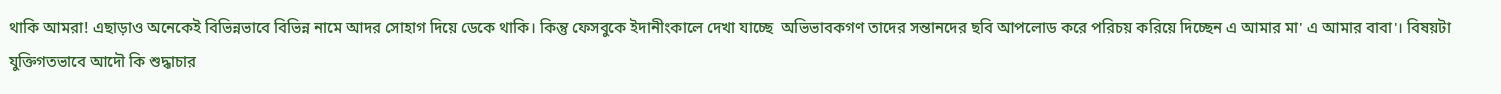থাকি আমরা! এছাড়াও অনেকেই বিভিন্নভাবে বিভিন্ন নামে আদর সোহাগ দিয়ে ডেকে থাকি। কিন্তু ফেসবুকে ইদানীংকালে দেখা যাচ্ছে  অভিভাবকগণ তাদের সন্তানদের ছবি আপলোড করে পরিচয় করিয়ে দিচ্ছেন এ আমার মা' এ আমার বাবা'। বিষয়টা যুক্তিগতভাবে আদৌ কি শুদ্ধাচার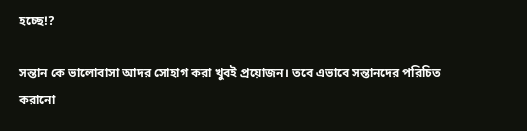হচ্ছে!?

সন্তান কে ভালোবাসা আদর সোহাগ করা খুবই প্রয়োজন। তবে এভাবে সন্তানদের পরিচিত করানো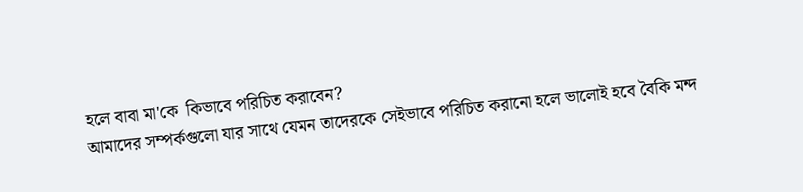হলে বাবা মা'কে  কিভাবে পরিচিত করাবেন?
আমাদের সম্পর্কগুলো যার সাথে যেমন তাদেরকে সেইভাবে পরিচিত করানো হলে ভালোই হবে বৈকি মন্দ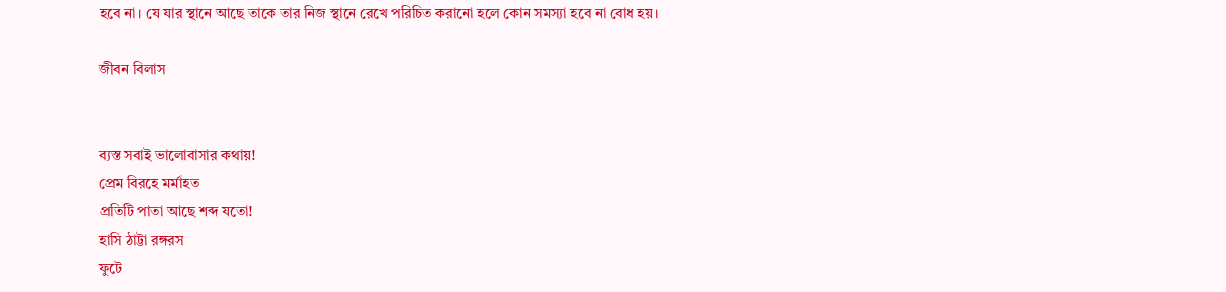হবে না। যে যার স্থানে আছে তাকে তার নিজ স্থানে রেখে পরিচিত করানো হলে কোন সমস্যা হবে না বোধ হয়।

জীবন বিলাস


ব্যস্ত সবাই ভালোবাসার কথায়!
প্রেম বিরহে মর্মাহত
প্রতিটি পাতা আছে শব্দ যতো!
হাসি ঠাট্টা রঙ্গরস
ফুটে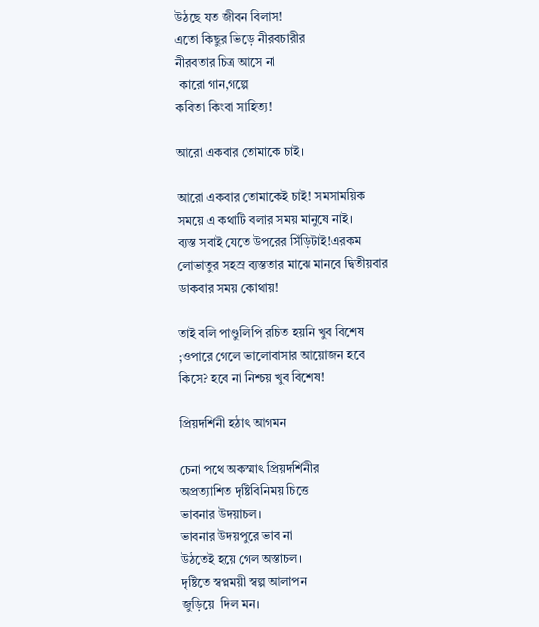উঠছে যত জীবন বিলাস!
এতো কিছুর ভিড়ে নীরবচারীর
নীরবতার চিত্র আসে না
 কারো গান,গল্পে
কবিতা কিংবা সাহিত্য!

আরো একবার তোমাকে চাই।

আরো একবার তোমাকেই চাই! সমসাময়িক সময়ে এ কথাটি বলার সময় মানুষে নাই।
ব্যস্ত সবাই যেতে উপরের সিঁড়িটাই!এরকম লোভাতুর সহস্র ব্যস্ততার মাঝে মানবে দ্বিতীয়বার ডাকবার সময় কোথায়!

তাই বলি পাণ্ডুলিপি রচিত হয়নি খুব বিশেষ ;ওপারে গেলে ভালোবাসার আয়োজন হবে কিসে? হবে না নিশ্চয় খুব বিশেষ!

প্রিয়দর্শিনী হঠাৎ আগমন

চেনা পথে অকস্মাৎ প্রিয়দর্শিনীর
অপ্রত্যাশিত দৃষ্টিবিনিময় চিত্তে
ভাবনার উদয়াচল।
ভাবনার উদয়পুরে ভাব না
উঠতেই হয়ে গেল অস্তাচল।
দৃষ্টিতে স্বপ্নময়ী স্বল্প আলাপন
জুড়িয়ে  দিল মন।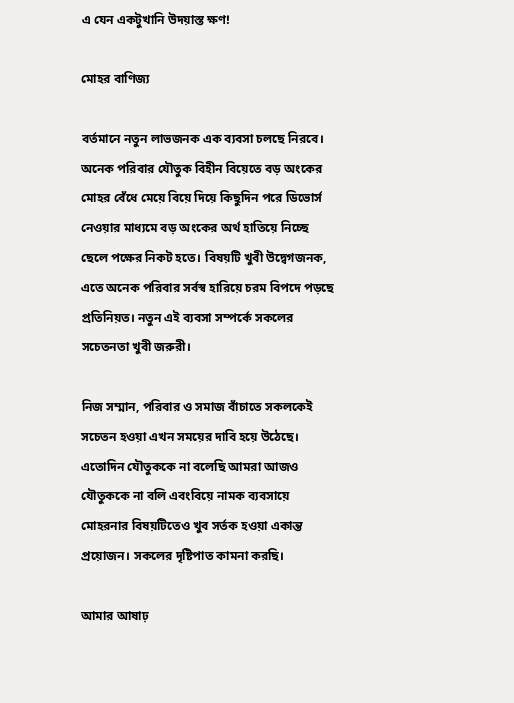এ যেন একটুখানি উদয়াস্ত ক্ষণ!

মোহর বাণিজ্য

বর্তমানে নতুন লাভজনক এক ব্যবসা চলছে নিরবে। অনেক পরিবার যৌতুক বিহীন বিয়েতে বড় অংকের মোহর বেঁধে মেয়ে বিয়ে দিয়ে কিছুদিন পরে ডিভোর্স নেওয়ার মাধ্যমে বড় অংকের অর্থ হাতিয়ে নিচ্ছে ছেলে পক্ষের নিকট হতে। বিষয়টি খুবী উদ্বেগজনক, এতে অনেক পরিবার সর্বস্ব হারিয়ে চরম বিপদে পড়ছে প্রতিনিয়ত। নতুন এই ব্যবসা সম্পর্কে সকলের সচেতনতা খুবী জরুরী।

নিজ সম্মান, পরিবার ও সমাজ বাঁচাতে সকলকেই সচেতন হওয়া এখন সময়ের দাবি হয়ে উঠেছে। এতোদিন যৌতুককে না বলেছি আমরা আজও যৌতুককে না বলি এবংবিয়ে নামক ব্যবসায়ে মোহরনার বিষয়টিতেও খুব সর্তক হওয়া একান্ত প্রয়োজন। সকলের দৃষ্টিপাত কামনা করছি।

আমার আষাঢ়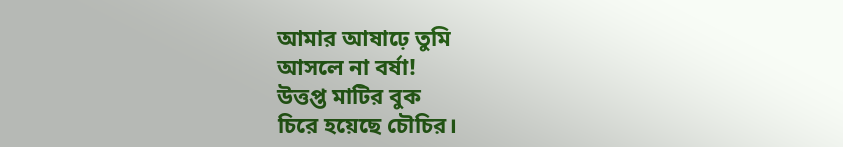আমার আষাঢ়ে তুমি
আসলে না বর্ষা!
উত্তপ্ত মাটির বুক
চিরে হয়েছে চৌচির।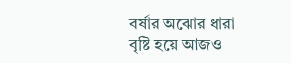বর্ষার অঝোর ধারা
বৃষ্টি হয়ে আজও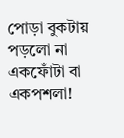পোড়া বুকটায় পড়লো না
একফোঁটা বা একপশলা!